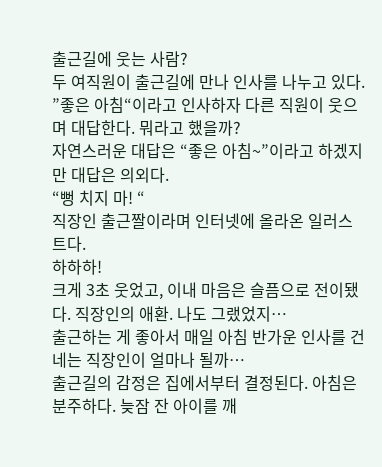출근길에 웃는 사람?
두 여직원이 출근길에 만나 인사를 나누고 있다.
”좋은 아침“이라고 인사하자 다른 직원이 웃으며 대답한다. 뭐라고 했을까?
자연스러운 대답은 “좋은 아침~”이라고 하겠지만 대답은 의외다.
“뻥 치지 마! “
직장인 출근짤이라며 인터넷에 올라온 일러스트다.
하하하!
크게 3초 웃었고, 이내 마음은 슬픔으로 전이됐다. 직장인의 애환. 나도 그랬었지…
출근하는 게 좋아서 매일 아침 반가운 인사를 건네는 직장인이 얼마나 될까…
출근길의 감정은 집에서부터 결정된다. 아침은 분주하다. 늦잠 잔 아이를 깨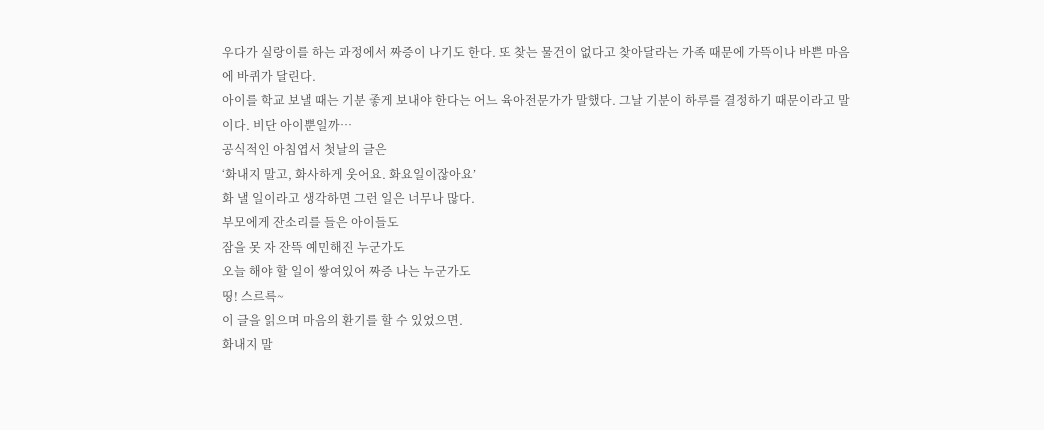우다가 실랑이를 하는 과정에서 짜증이 나기도 한다. 또 찾는 물건이 없다고 찾아달라는 가족 때문에 가뜩이나 바쁜 마음에 바퀴가 달린다.
아이를 학교 보낼 때는 기분 좋게 보내야 한다는 어느 육아전문가가 말했다. 그날 기분이 하루를 결정하기 때문이라고 말이다. 비단 아이뿐일까…
공식적인 아침엽서 첫날의 글은
‘화내지 말고, 화사하게 웃어요. 화요일이잖아요’
화 낼 일이라고 생각하면 그런 일은 너무나 많다.
부모에게 잔소리를 들은 아이들도
잠을 못 자 잔뜩 예민해진 누군가도
오늘 해야 할 일이 쌓여있어 짜증 나는 누군가도
띵! 스르륵~
이 글을 읽으며 마음의 환기를 할 수 있었으면.
화내지 말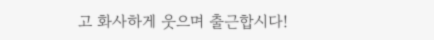고 화사하게 웃으며 출근합시다!